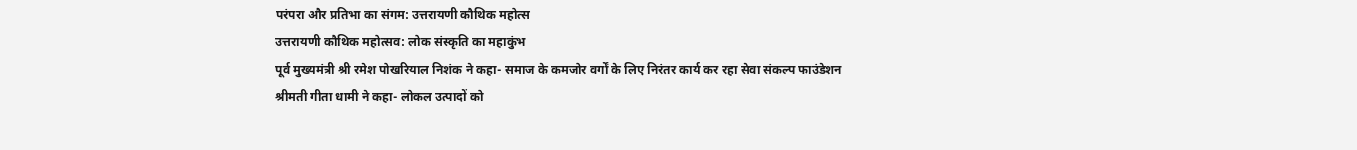परंपरा और प्रतिभा का संगम: उत्तरायणी कौथिक महोत्स
उत्तरायणी कौथिक महोत्सव: लोक संस्कृति का महाकुंभ
पूर्व मुख्यमंत्री श्री रमेश पोखरियाल निशंक ने कहा- समाज के कमजोर वर्गों के लिए निरंतर कार्य कर रहा सेवा संकल्प फाउंडेशन
श्रीमती गीता धामी ने कहा- लोकल उत्पादों को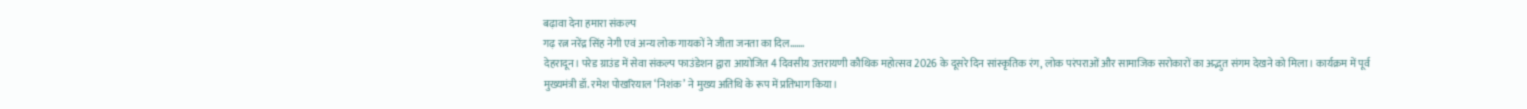बढ़ावा देना हमारा संकल्प
गढ़ रत्न नरेंद्र सिंह नेगी एवं अन्य लोक गायकों ने जीता जनता का दिल…….
देहरादून। परेड ग्राउंड में सेवा संकल्प फाउंडेशन द्वारा आयोजित 4 दिवसीय उत्तरायणी कौथिक महोत्सव 2026 के दूसरे दिन सांस्कृतिक रंग, लोक परंपराओं और सामाजिक सरोकारों का अद्भुत संगम देखने को मिला। कार्यक्रम में पूर्व मुख्यमंत्री डॉ. रमेश पोखरियाल ‘निशंक’ ने मुख्य अतिथि के रूप में प्रतिभाग किया।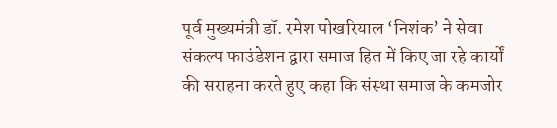पूर्व मुख्यमंत्री डॉ. रमेश पोखरियाल ‘निशंक’ ने सेवा संकल्प फाउंडेशन द्वारा समाज हित में किए जा रहे कार्यों की सराहना करते हुए कहा कि संस्था समाज के कमजोर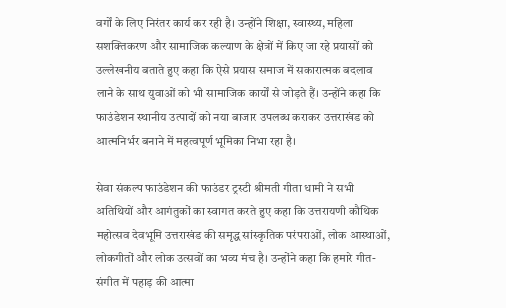वर्गों के लिए निरंतर कार्य कर रही है। उन्होंने शिक्षा, स्वास्थ्य, महिला सशक्तिकरण और सामाजिक कल्याण के क्षेत्रों में किए जा रहे प्रयासों को उल्लेखनीय बताते हुए कहा कि ऐसे प्रयास समाज में सकारात्मक बदलाव लाने के साथ युवाओं को भी सामाजिक कार्यों से जोड़ते हैं। उन्होंने कहा कि फाउंडेशन स्थानीय उत्पादों को नया बाजार उपलब्ध कराकर उत्तराखंड को आत्मनिर्भर बनाने में महत्वपूर्ण भूमिका निभा रहा है।

सेवा संकल्प फाउंडेशन की फाउंडर ट्रस्टी श्रीमती गीता धामी ने सभी अतिथियों और आगंतुकों का स्वागत करते हुए कहा कि उत्तरायणी कौथिक महोत्सव देवभूमि उत्तराखंड की समृद्ध सांस्कृतिक परंपराओं, लोक आस्थाओं, लोकगीतों और लोक उत्सवों का भव्य मंच है। उन्होंने कहा कि हमारे गीत-संगीत में पहाड़ की आत्मा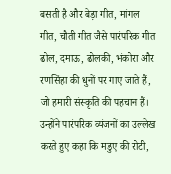बसती है और बेड़ा गीत, मांगल गीत, चौती गीत जैसे पारंपरिक गीत ढोल, दमाऊ, ढोलकी, भंकोरा और रणसिंहा की धुनों पर गाए जाते हैं, जो हमारी संस्कृति की पहचान हैं।
उन्होंने पारंपरिक व्यंजनों का उल्लेख करते हुए कहा कि मडुए की रोटी,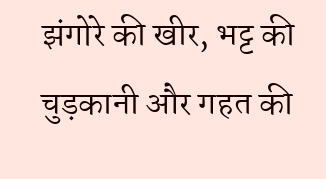झंगोरे की खीर, भट्ट की चुड़कानी और गहत की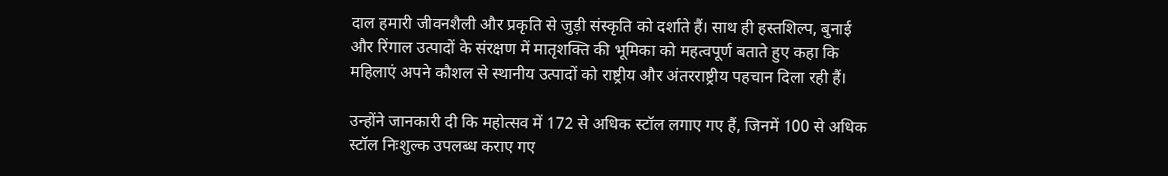दाल हमारी जीवनशैली और प्रकृति से जुड़ी संस्कृति को दर्शाते हैं। साथ ही हस्तशिल्प, बुनाई और रिंगाल उत्पादों के संरक्षण में मातृशक्ति की भूमिका को महत्वपूर्ण बताते हुए कहा कि महिलाएं अपने कौशल से स्थानीय उत्पादों को राष्ट्रीय और अंतरराष्ट्रीय पहचान दिला रही हैं।

उन्होंने जानकारी दी कि महोत्सव में 172 से अधिक स्टॉल लगाए गए हैं, जिनमें 100 से अधिक स्टॉल निःशुल्क उपलब्ध कराए गए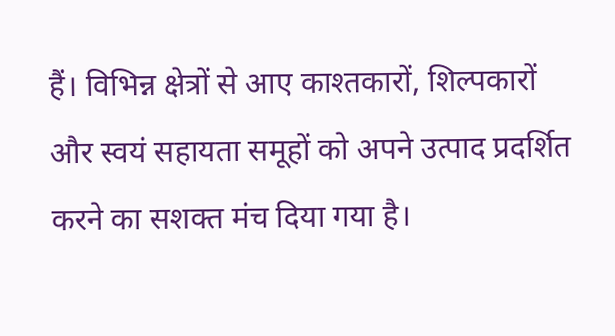हैं। विभिन्न क्षेत्रों से आए काश्तकारों, शिल्पकारों और स्वयं सहायता समूहों को अपने उत्पाद प्रदर्शित करने का सशक्त मंच दिया गया है।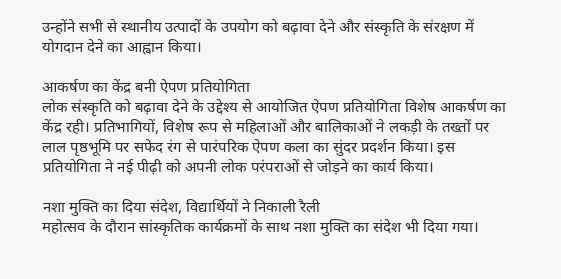उन्होंने सभी से स्थानीय उत्पादों के उपयोग को बढ़ावा देने और संस्कृति के संरक्षण में योगदान देने का आह्वान किया।

आकर्षण का केंद्र बनी ऐपण प्रतियोगिता
लोक संस्कृति को बढ़ावा देने के उद्देश्य से आयोजित ऐपण प्रतियोगिता विशेष आकर्षण का केंद्र रही। प्रतिभागियों, विशेष रूप से महिलाओं और बालिकाओं ने लकड़ी के तख्तों पर लाल पृष्ठभूमि पर सफेद रंग से पारंपरिक ऐपण कला का सुंदर प्रदर्शन किया। इस प्रतियोगिता ने नई पीढ़ी को अपनी लोक परंपराओं से जोड़ने का कार्य किया।

नशा मुक्ति का दिया संदेश, विद्यार्थियों ने निकाली रैली
महोत्सव के दौरान सांस्कृतिक कार्यक्रमों के साथ नशा मुक्ति का संदेश भी दिया गया।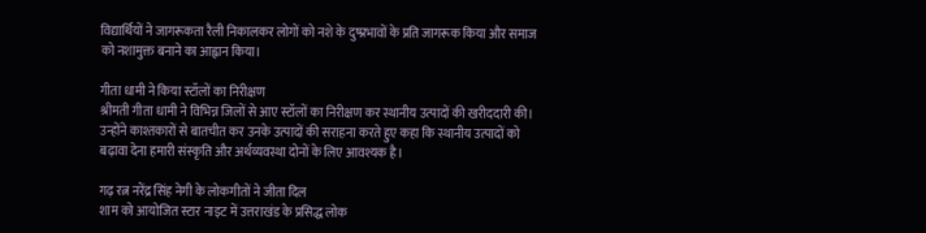विद्यार्थियों ने जागरूकता रैली निकालकर लोगों को नशे के दुष्प्रभावों के प्रति जागरूक किया और समाज को नशामुक्त बनाने का आह्वान किया।

गीता धामी ने किया स्टॉलों का निरीक्षण
श्रीमती गीता धामी ने विभिन्न जिलों से आए स्टॉलों का निरीक्षण कर स्थानीय उत्पादों की खरीददारी की। उन्होंने काश्तकारों से बातचीत कर उनके उत्पादों की सराहना करते हुए कहा कि स्थानीय उत्पादों को बढ़ावा देना हमारी संस्कृति और अर्थव्यवस्था दोनों के लिए आवश्यक है।

गढ़ रत्न नरेंद्र सिंह नेगी के लोकगीतों ने जीता दिल
शाम को आयोजित स्टार नाइट में उत्तराखंड के प्रसिद्ध लोक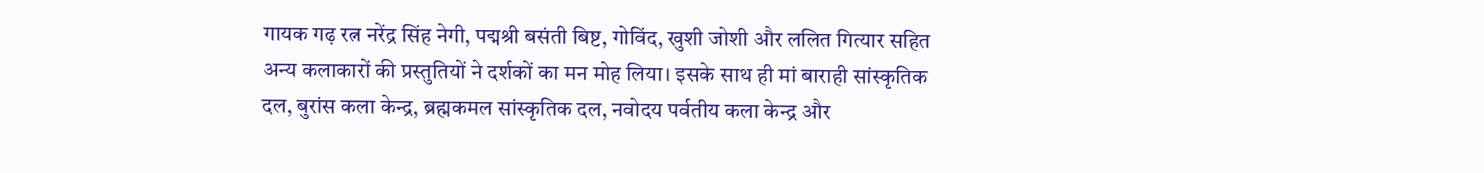गायक गढ़ रत्न नरेंद्र सिंह नेगी, पद्मश्री बसंती बिष्ट, गोविंद, खुशी जोशी और ललित गित्यार सहित अन्य कलाकारों की प्रस्तुतियों ने दर्शकों का मन मोह लिया। इसके साथ ही मां बाराही सांस्कृतिक दल, बुरांस कला केन्द्र, ब्रह्मकमल सांस्कृतिक दल, नवोदय पर्वतीय कला केन्द्र और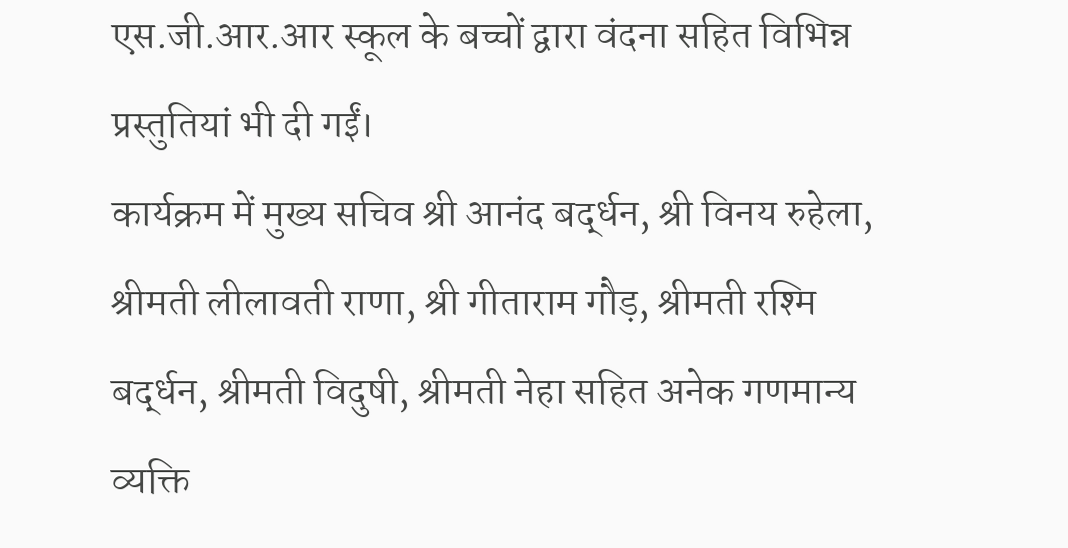एस.जी.आर.आर स्कूल के बच्चों द्वारा वंदना सहित विभिन्न प्रस्तुतियां भी दी गईं।
कार्यक्रम में मुख्य सचिव श्री आनंद बर्द्धन, श्री विनय रुहेला, श्रीमती लीलावती राणा, श्री गीताराम गौड़, श्रीमती रश्मि बर्द्धन, श्रीमती विदुषी, श्रीमती नेहा सहित अनेक गणमान्य व्यक्ति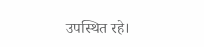उपस्थित रहे।